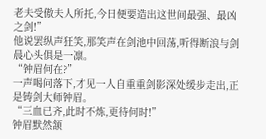老夫受傲夫人所托,今日便要造出这世间最强、最凶之剑!”
他说罢纵声狂笑,那笑声在剑池中回荡,听得断浪与剑晨心头俱是一凛。
“钟眉何在?”
一声喝问落下,才见一人自重重剑影深处缓步走出,正是铸剑大师钟眉。
“三血已齐,此时不炼,更待何时!”
钟眉默然颔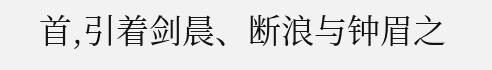首,引着剑晨、断浪与钟眉之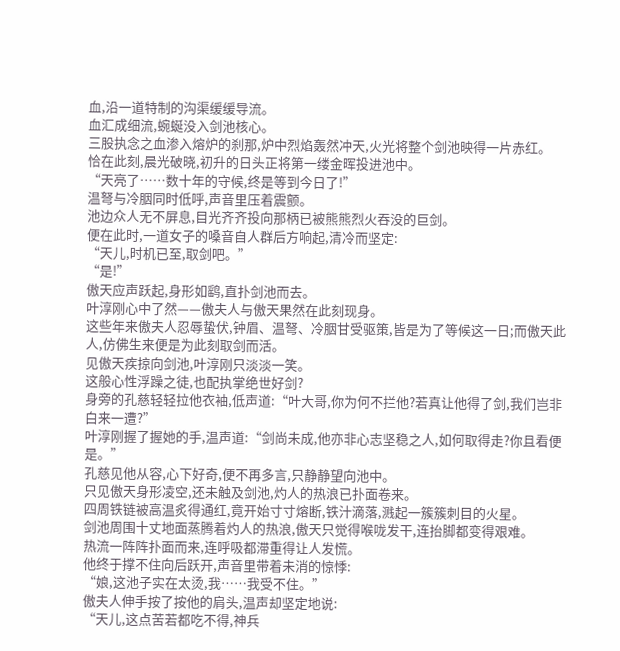血,沿一道特制的沟渠缓缓导流。
血汇成细流,蜿蜒没入剑池核心。
三股执念之血渗入熔炉的刹那,炉中烈焰轰然冲天,火光将整个剑池映得一片赤红。
恰在此刻,晨光破晓,初升的日头正将第一缕金晖投进池中。
“天亮了……数十年的守候,终是等到今日了!”
温弩与冷胭同时低呼,声音里压着震颤。
池边众人无不屏息,目光齐齐投向那柄已被熊熊烈火吞没的巨剑。
便在此时,一道女子的嗓音自人群后方响起,清冷而坚定:
“天儿,时机已至,取剑吧。”
“是!”
傲天应声跃起,身形如鹞,直扑剑池而去。
叶淳刚心中了然——傲夫人与傲天果然在此刻现身。
这些年来傲夫人忍辱蛰伏,钟眉、温弩、冷胭甘受驱策,皆是为了等候这一日;而傲天此人,仿佛生来便是为此刻取剑而活。
见傲天疾掠向剑池,叶淳刚只淡淡一笑。
这般心性浮躁之徒,也配执掌绝世好剑?
身旁的孔慈轻轻拉他衣袖,低声道:“叶大哥,你为何不拦他?若真让他得了剑,我们岂非白来一遭?”
叶淳刚握了握她的手,温声道:“剑尚未成,他亦非心志坚稳之人,如何取得走?你且看便是。”
孔慈见他从容,心下好奇,便不再多言,只静静望向池中。
只见傲天身形凌空,还未触及剑池,灼人的热浪已扑面卷来。
四周铁链被高温炙得通红,竟开始寸寸熔断,铁汁滴落,溅起一簇簇刺目的火星。
剑池周围十丈地面蒸腾着灼人的热浪,傲天只觉得喉咙发干,连抬脚都变得艰难。
热流一阵阵扑面而来,连呼吸都滞重得让人发慌。
他终于撑不住向后跃开,声音里带着未消的惊悸:
“娘,这池子实在太烫,我……我受不住。”
傲夫人伸手按了按他的肩头,温声却坚定地说:
“天儿,这点苦若都吃不得,神兵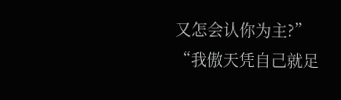又怎会认你为主?”
“我傲天凭自己就足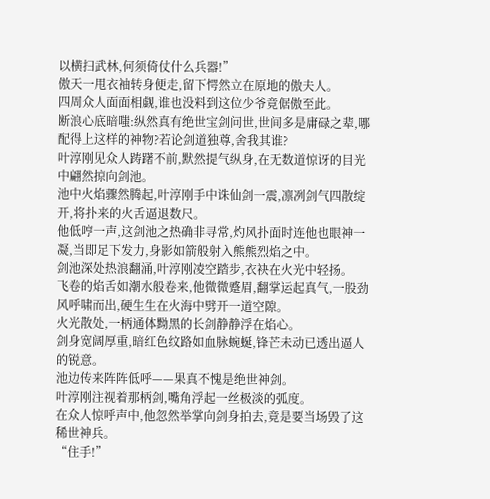以横扫武林,何须倚仗什么兵器!”
傲天一甩衣袖转身便走,留下愕然立在原地的傲夫人。
四周众人面面相觑,谁也没料到这位少爷竟倨傲至此。
断浪心底暗嗤:纵然真有绝世宝剑问世,世间多是庸碌之辈,哪配得上这样的神物?若论剑道独尊,舍我其谁?
叶淳刚见众人踌躇不前,默然提气纵身,在无数道惊讶的目光中翩然掠向剑池。
池中火焰骤然腾起,叶淳刚手中诛仙剑一震,凛冽剑气四散绽开,将扑来的火舌逼退数尺。
他低哼一声,这剑池之热确非寻常,灼风扑面时连他也眼神一凝,当即足下发力,身影如箭般射入熊熊烈焰之中。
剑池深处热浪翻涌,叶淳刚凌空踏步,衣袂在火光中轻扬。
飞卷的焰舌如潮水般卷来,他微微蹙眉,翻掌运起真气,一股劲风呼啸而出,硬生生在火海中劈开一道空隙。
火光散处,一柄通体黝黑的长剑静静浮在焰心。
剑身宽阔厚重,暗红色纹路如血脉蜿蜒,锋芒未动已透出逼人的锐意。
池边传来阵阵低呼——果真不愧是绝世神剑。
叶淳刚注视着那柄剑,嘴角浮起一丝极淡的弧度。
在众人惊呼声中,他忽然举掌向剑身拍去,竟是要当场毁了这稀世神兵。
“住手!”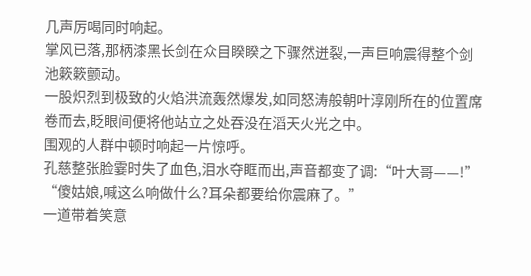几声厉喝同时响起。
掌风已落,那柄漆黑长剑在众目睽睽之下骤然迸裂,一声巨响震得整个剑池簌簌颤动。
一股炽烈到极致的火焰洪流轰然爆发,如同怒涛般朝叶淳刚所在的位置席卷而去,眨眼间便将他站立之处吞没在滔天火光之中。
围观的人群中顿时响起一片惊呼。
孔慈整张脸霎时失了血色,泪水夺眶而出,声音都变了调:“叶大哥——!”
“傻姑娘,喊这么响做什么?耳朵都要给你震麻了。”
一道带着笑意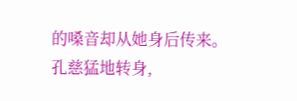的嗓音却从她身后传来。
孔慈猛地转身,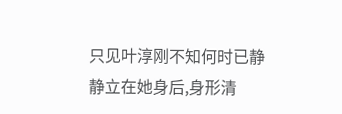只见叶淳刚不知何时已静静立在她身后,身形清